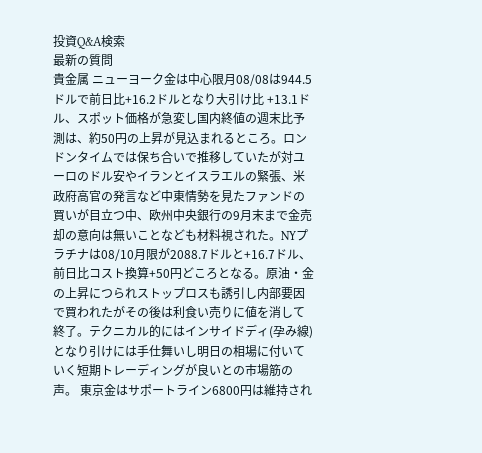投資Q&A検索
最新の質問
貴金属 ニューヨーク金は中心限月08/08は944.5ドルで前日比+16.2ドルとなり大引け比 +13.1ドル、スポット価格が急変し国内終値の週末比予測は、約50円の上昇が見込まれるところ。ロンドンタイムでは保ち合いで推移していたが対ユーロのドル安やイランとイスラエルの緊張、米政府高官の発言など中東情勢を見たファンドの買いが目立つ中、欧州中央銀行の9月末まで金売却の意向は無いことなども材料視された。NYプラチナは08/10月限が2088.7ドルと+16.7ドル、前日比コスト換算+50円どころとなる。原油・金の上昇につられストップロスも誘引し内部要因で買われたがその後は利食い売りに値を消して終了。テクニカル的にはインサイドディ(孕み線)となり引けには手仕舞いし明日の相場に付いていく短期トレーディングが良いとの市場筋の声。 東京金はサポートライン6800円は維持され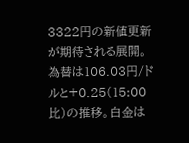3322円の新値更新が期待される展開。為替は106.03円/ドルと+0.25(15:00比)の推移。白金は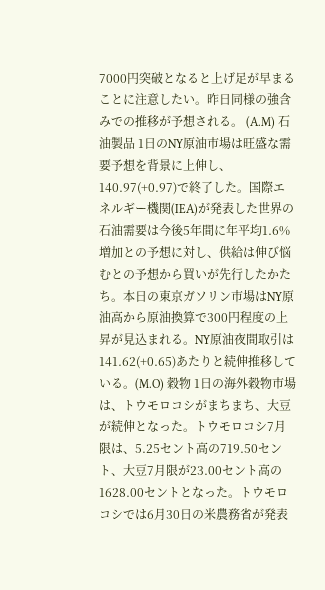7000円突破となると上げ足が早まることに注意したい。昨日同様の強含みでの推移が予想される。 (A.M) 石油製品 1日のNY原油市場は旺盛な需要予想を背景に上伸し、140.97(+0.97)で終了した。国際エネルギー機関(IEA)が発表した世界の石油需要は今後5年間に年平均1.6%増加との予想に対し、供給は伸び悩むとの予想から買いが先行したかたち。本日の東京ガソリン市場はNY原油高から原油換算で300円程度の上昇が見込まれる。NY原油夜間取引は141.62(+0.65)あたりと続伸推移している。(M.O) 穀物 1日の海外穀物市場は、トウモロコシがまちまち、大豆が続伸となった。トウモロコシ7月限は、5.25セント高の719.50セント、大豆7月限が23.00セント高の1628.00セントとなった。トウモロコシでは6月30日の米農務省が発表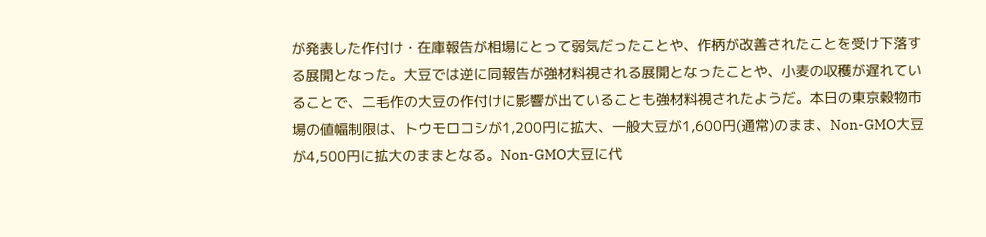が発表した作付け・在庫報告が相場にとって弱気だったことや、作柄が改善されたことを受け下落する展開となった。大豆では逆に同報告が強材料視される展開となったことや、小麦の収穫が遅れていることで、二毛作の大豆の作付けに影響が出ていることも強材料視されたようだ。本日の東京穀物市場の値幅制限は、トウモロコシが1,200円に拡大、一般大豆が1,600円(通常)のまま、Non-GMO大豆が4,500円に拡大のままとなる。Non-GMO大豆に代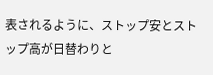表されるように、ストップ安とストップ高が日替わりと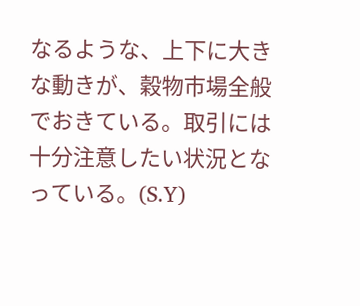なるような、上下に大きな動きが、穀物市場全般でおきている。取引には十分注意したい状況となっている。(S.Y)